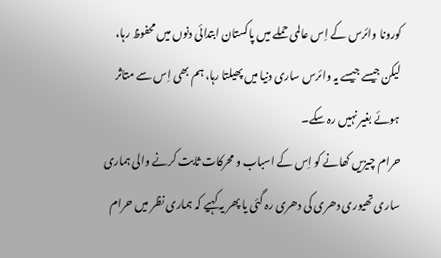کورونا وائرس کے اِس عالمی حملے میں پاکستان ابتدائی دنوں میں محفوظ رہا، لیکن جیسے جیسے یہ وائرس ساری دنیا میں پھیلتا رہا، ہم بھی اِس سے متاثر ہوئے بغیر نہیں رہ سکے۔
حرام چیزیں کھانے کو اِس کے اسباب و محرکات ثابت کرنے والی ہماری ساری تھیوری دھری کی دھری رہ گئی یا پھر یہ کہیے کہ ہماری نظر میں حرام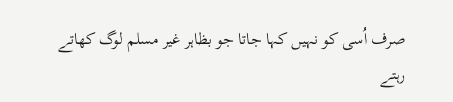صرف اُسی کو نہیں کہا جاتا جو بظاہر غیر مسلم لوگ کھاتے رہتے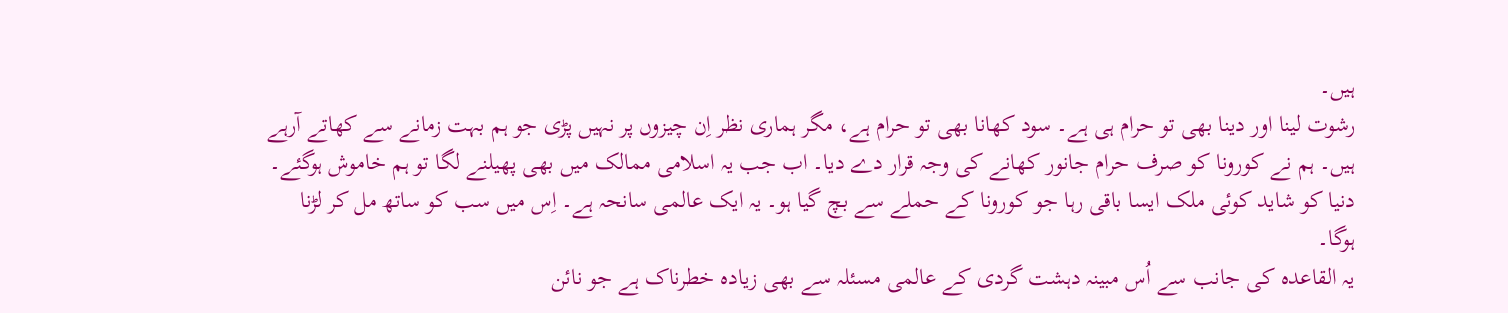ہیں۔
رشوت لینا اور دینا بھی تو حرام ہی ہے۔ سود کھانا بھی تو حرام ہے، مگر ہماری نظر اِن چیزوں پر نہیں پڑی جو ہم بہت زمانے سے کھاتے آرہے ہیں۔ ہم نے کورونا کو صرف حرام جانور کھانے کی وجہ قرار دے دیا۔ اب جب یہ اسلامی ممالک میں بھی پھیلنے لگا تو ہم خاموش ہوگئے۔ دنیا کو شاید کوئی ملک ایسا باقی رہا جو کورونا کے حملے سے بچ گیا ہو۔ یہ ایک عالمی سانحہ ہے۔ اِس میں سب کو ساتھ مل کر لڑنا ہوگا۔
یہ القاعدہ کی جانب سے اُس مبینہ دہشت گردی کے عالمی مسئلہ سے بھی زیادہ خطرناک ہے جو نائن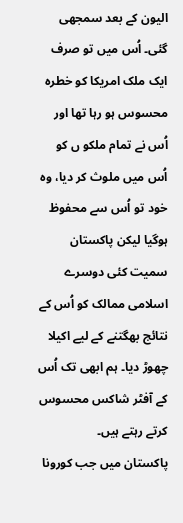الیون کے بعد سمجھی گئی۔ اُس میں تو صرف ایک ملک امریکا کو خطرہ محسوس ہو رہا تھا اور اُس نے تمام ملکو ں کو اُس میں ملوث کر دیا، وہ خود تو اُس سے محفوظ ہوگیا لیکن پاکستان سمیت کئی دوسرے اسلامی ممالک کو اُس کے نتائج بھگتنے کے لیے اکیلا چھوڑ دیا۔ ہم ابھی تک اُس کے آفٹر شاکس محسوس کرتے رہتے ہیں۔
پاکستان میں جب کورونا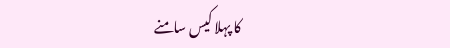کا پہلا کیس سامنے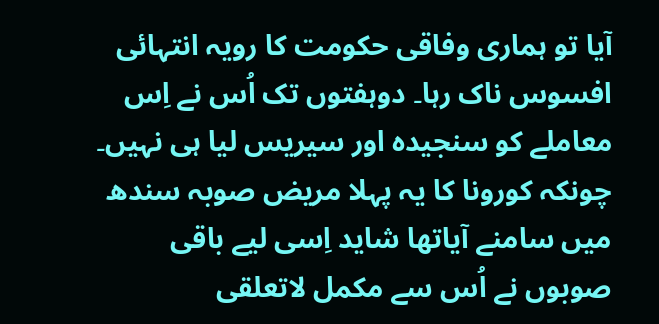آیا تو ہماری وفاقی حکومت کا رویہ انتہائی افسوس ناک رہا۔ دوہفتوں تک اُس نے اِس معاملے کو سنجیدہ اور سیریس لیا ہی نہیں۔ چونکہ کورونا کا یہ پہلا مریض صوبہ سندھ میں سامنے آیاتھا شاید اِسی لیے باقی صوبوں نے اُس سے مکمل لاتعلقی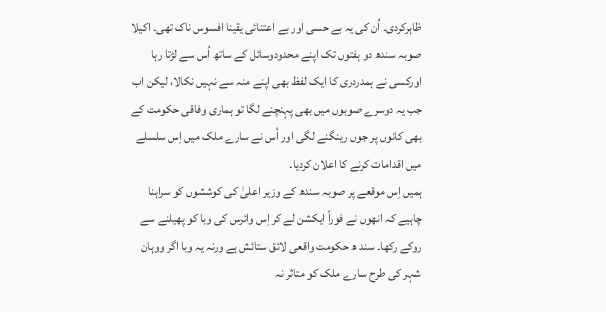ظاہرکردی۔ اُن کی یہ بے حسی اور بے اعتنائی یقینا افسوس ناک تھی۔ اکیلا صوبہ سندھ دو ہفتوں تک اپنے محدودوسائل کے ساتھ اُس سے لڑتا رہا اورکسی نے ہمدردری کا ایک لفظ بھی اپنے منہ سے نہیں نکالا، لیکن اب جب یہ دوسرے صوبوں میں بھی پہنچنے لگا تو ہماری وفاقی حکومت کے بھی کانوں پر جوں رینگنے لگی اور اُس نے سارے ملک میں اِس سلسلے میں اقدامات کرنے کا اعلان کردیا۔
ہمیں اِس موقعے پر صوبہ سندھ کے وزیر اعلیٰ کی کوششوں کو سراہنا چاہیے کہ انھوں نے فوراً ایکشن لے کر اِس وائرس کی وبا کو پھیلنے سے روکے رکھا۔ سند ھ حکومت واقعی لائق ستائش ہے ورنہ یہ وبا اگر ووہان شہر کی طرح سارے ملک کو متاثر نہ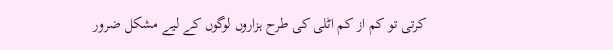کرتی تو کم از کم اٹلی کی طرح ہزاروں لوگوں کے لیے مشکل ضرور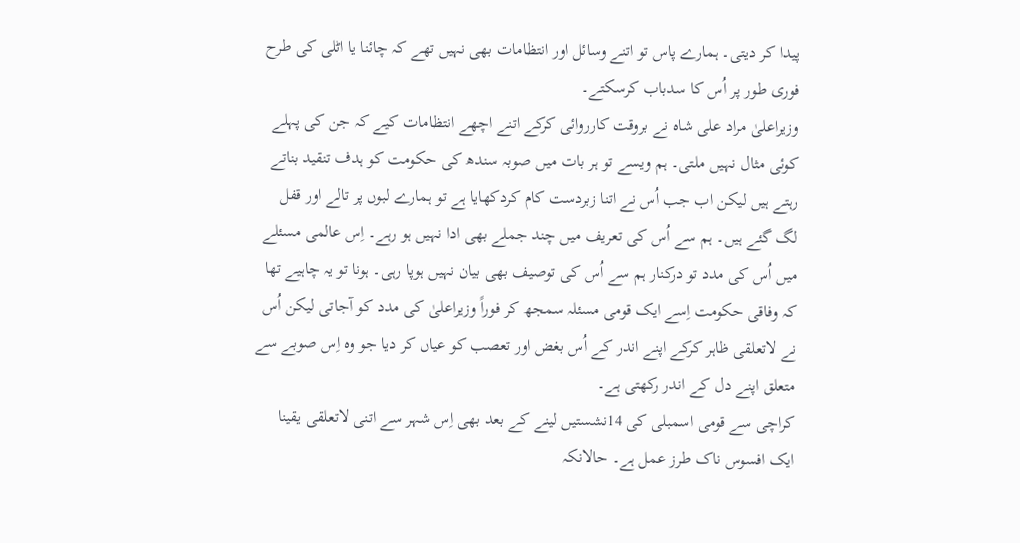پیدا کر دیتی۔ ہمارے پاس تو اتنے وسائل اور انتظامات بھی نہیں تھے کہ چائنا یا اٹلی کی طرح فوری طور پر اُس کا سدباب کرسکتے۔
وزیراعلیٰ مراد علی شاہ نے بروقت کارروائی کرکے اتنے اچھے انتظامات کیے کہ جن کی پہلے کوئی مثال نہیں ملتی۔ ہم ویسے تو ہر بات میں صوبہ سندھ کی حکومت کو ہدف تنقید بناتے رہتے ہیں لیکن اب جب اُس نے اتنا زبردست کام کردکھایا ہے تو ہمارے لبوں پر تالے اور قفل لگ گئے ہیں۔ ہم سے اُس کی تعریف میں چند جملے بھی ادا نہیں ہو رہے۔ اِس عالمی مسئلے میں اُس کی مدد تو درکنار ہم سے اُس کی توصیف بھی بیان نہیں ہوپا رہی۔ ہونا تو یہ چاہیے تھا کہ وفاقی حکومت اِسے ایک قومی مسئلہ سمجھ کر فوراً وزیراعلیٰ کی مدد کو آجاتی لیکن اُس نے لاتعلقی ظاہر کرکے اپنے اندر کے اُس بغض اور تعصب کو عیاں کر دیا جو وہ اِس صوبے سے متعلق اپنے دل کے اندر رکھتی ہے۔
کراچی سے قومی اسمبلی کی 14نشستیں لینے کے بعد بھی اِس شہر سے اتنی لاتعلقی یقینا ایک افسوس ناک طرز عمل ہے۔ حالانکہ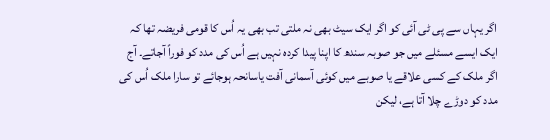اگر یہاں سے پی ٹی آئی کو اگر ایک سیٹ بھی نہ ملتی تب بھی یہ اُس کا قومی فریضہ تھا کہ ایک ایسے مسئلے میں جو صوبہ سندھ کا اپنا پیدا کردہ نہیں ہے اُس کی مدد کو فوراً آجاتے۔ آج اگر ملک کے کسی علاقے یا صوبے میں کوئی آسمانی آفت یاسانحہ ہوجائے تو سارا ملک اُس کی مدد کو دوڑے چلا آتا ہے، لیکن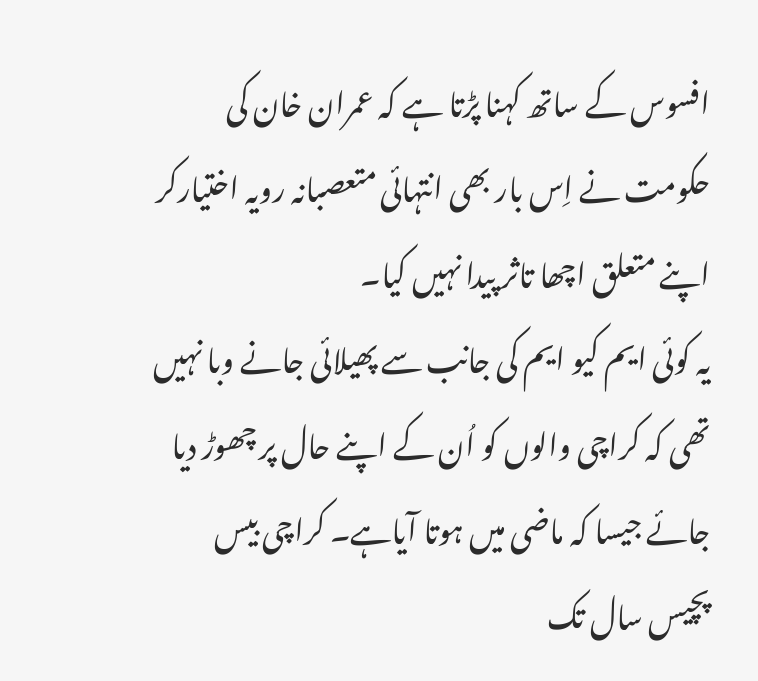افسوس کے ساتھ کہنا پڑتا ہے کہ عمران خان کی حکومت نے اِس بار بھی انتہائی متعصبانہ رویہ اختیارکر اپنے متعلق اچھا تاثر پیدا نہیں کیا۔
یہ کوئی ایم کیو ایم کی جانب سے پھیلائی جانے وبا نہیں تھی کہ کراچی والوں کو اُن کے اپنے حال پر چھوڑ دیا جائے جیسا کہ ماضی میں ہوتا آیاہے۔ کراچی بیس پچیس سال تک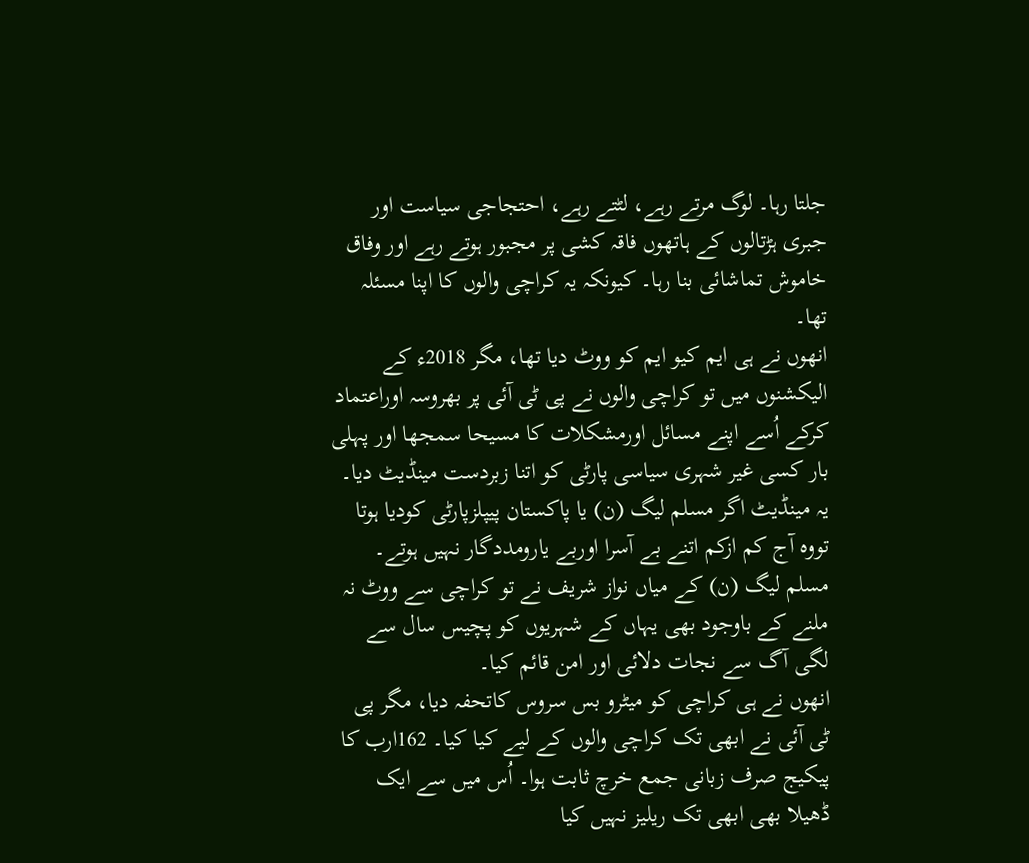جلتا رہا۔ لوگ مرتے رہے، لٹتے رہے، احتجاجی سیاست اور جبری ہڑتالوں کے ہاتھوں فاقہ کشی پر مجبور ہوتے رہے اور وفاق خاموش تماشائی بنا رہا۔ کیونکہ یہ کراچی والوں کا اپنا مسئلہ تھا۔
انھوں نے ہی ایم کیو ایم کو ووٹ دیا تھا، مگر 2018ء کے الیکشنوں میں تو کراچی والوں نے پی ٹی آئی پر بھروسہ اوراعتماد کرکے اُسے اپنے مسائل اورمشکلات کا مسیحا سمجھا اور پہلی بار کسی غیر شہری سیاسی پارٹی کو اتنا زبردست مینڈیٹ دیا۔ یہ مینڈیٹ اگر مسلم لیگ (ن) یا پاکستان پیپلزپارٹی کودیا ہوتا تووہ آج کم ازکم اتنے بے آسرا اوربے یارومددگار نہیں ہوتے۔ مسلم لیگ (ن) کے میاں نواز شریف نے تو کراچی سے ووٹ نہ ملنے کے باوجود بھی یہاں کے شہریوں کو پچیس سال سے لگی آگ سے نجات دلائی اور امن قائم کیا۔
انھوں نے ہی کراچی کو میٹرو بس سروس کاتحفہ دیا، مگر پی ٹی آئی نے ابھی تک کراچی والوں کے لیے کیا کیا۔ 162ارب کا پیکیج صرف زبانی جمع خرچ ثابت ہوا۔ اُس میں سے ایک ڈھیلا بھی ابھی تک ریلیز نہیں کیا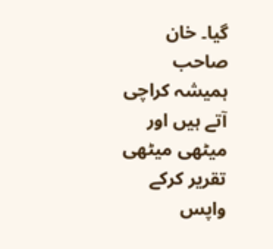گیا۔ خان صاحب ہمیشہ کراچی آتے ہیں اور میٹھی میٹھی تقریر کرکے واپس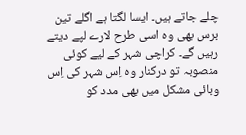چلے جاتے ہیں۔ ایسا لگتا ہے اگلے تین برس بھی وہ اسی طرح لارے لپے دیتے رہیں گے۔ کراچی شہر کے لیے کوئی منصوبہ تو درکنار وہ اِس شہر کی اِس وبائی مشکل میں بھی مدد کو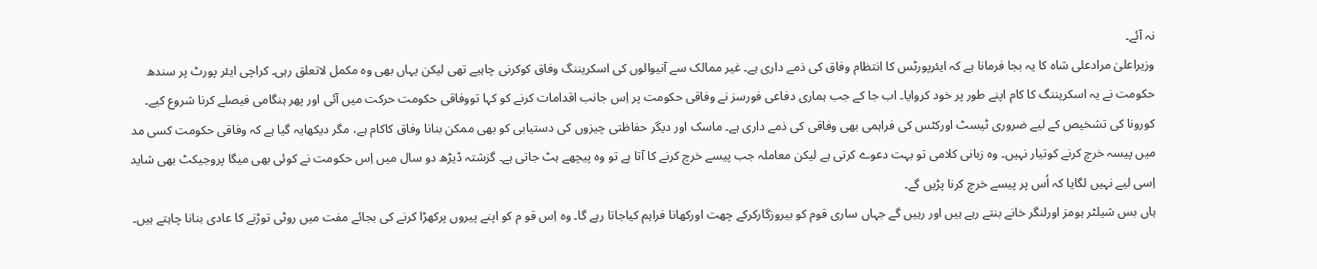نہ آئے۔
وزیراعلیٰ مرادعلی شاہ کا یہ بجا فرمانا ہے کہ ایئرپورٹس کا انتظام وفاق کی ذمے داری ہے۔ غیر ممالک سے آنیوالوں کی اسکریننگ وفاق کوکرنی چاہیے تھی لیکن یہاں بھی وہ مکمل لاتعلق رہی۔ کراچی ایئر پورٹ پر سندھ حکومت نے یہ اسکریننگ کا کام اپنے طور پر خود کروایا۔ اب جا کے جب ہماری دفاعی فورسز نے وفاقی حکومت پر اِس جانب اقدامات کرنے کو کہا تووفاقی حکومت حرکت میں آئی اور پھر ہنگامی فیصلے کرنا شروع کیے۔
کورونا کی تشخیص کے لیے ضروری ٹیسٹ اورکٹس کی فراہمی بھی وفاقی کی ذمے داری ہے۔ ماسک اور دیگر حفاظتی چیزوں کی دستیابی کو بھی ممکن بنانا وفاق کاکام ہے، مگر دیکھایہ گیا ہے کہ وفاقی حکومت کسی مد میں پیسہ خرچ کرنے کوتیار نہیں۔ وہ زبانی کلامی تو بہت دعوے کرتی ہے لیکن معاملہ جب پیسے خرچ کرنے کا آتا ہے تو وہ پیچھے ہٹ جاتی ہے۔ گزشتہ ڈیڑھ دو سال میں اِس حکومت نے کوئی بھی میگا پروجیکٹ بھی شاید اِسی لیے نہیں لگایا کہ اُس پر پیسے خرچ کرنا پڑیں گے۔
ہاں بس شیلٹر ہومز اورلنگر خانے بنتے رہے ہیں اور رہیں گے جہاں ساری قوم کو بیروزگارکرکے چھت اورکھانا فراہم کیاجاتا رہے گا۔ وہ اِس قو م کو اپنے پیروں پرکھڑا کرنے کی بجائے مفت میں روٹی توڑنے کا عادی بنانا چاہتے ہیں۔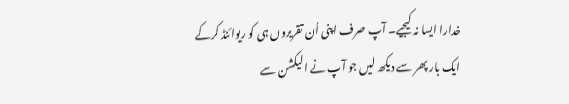خدارا ایسا نہ کیجیے۔ آپ صرف اپنی اُن تقریروں ہی کو ریوائنڈ کرکے ایک بار پھر سے دیکھ لیں جو آپ نے الیکشن سے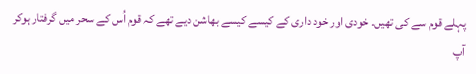پہلے قوم سے کی تھیں۔ خودی اور خود داری کے کیسے کیسے بھاشن دیے تھے کہ قوم اُس کے سحر میں گرفتار ہوکر آپ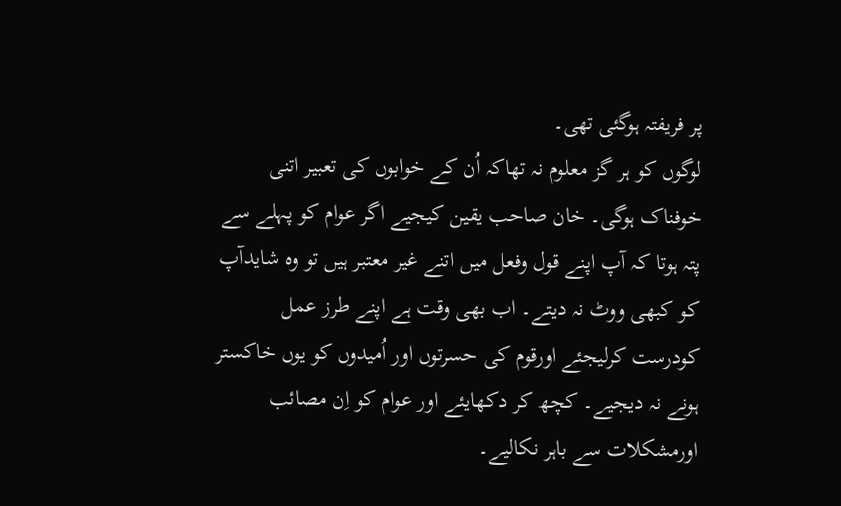پر فریفتہ ہوگئی تھی۔
لوگوں کو ہر گز معلوم نہ تھاکہ اُن کے خوابوں کی تعبیر اتنی خوفناک ہوگی۔ خان صاحب یقین کیجیے اگر عوام کو پہلے سے پتہ ہوتا کہ آپ اپنے قول وفعل میں اتنے غیر معتبر ہیں تو وہ شایدآپ کو کبھی ووٹ نہ دیتے۔ اب بھی وقت ہے اپنے طرز عمل کودرست کرلیجئے اورقوم کی حسرتوں اور اُمیدوں کو یوں خاکستر ہونے نہ دیجیے۔ کچھ کر دکھایئے اور عوام کو اِن مصائب اورمشکلات سے باہر نکالیے۔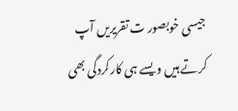جیسی خوبصور ت تقریریں آپ کرتے ہیں ویسے ہی کارکردگی بھی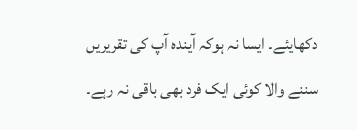دکھایئے۔ ایسا نہ ہوکہ آیندہ آپ کی تقریریں سننے والا کوئی ایک فرد بھی باقی نہ رہے۔